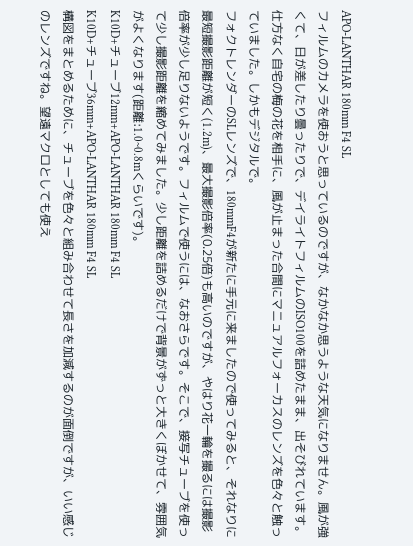APO-LANTHAR 180mm F4 SL
フィルムのカメラを使おうと思っているのですが、なかなか思うような天気になりません。風が強くて、日が差したり曇ったりで、デイライトフィルムのISO100を詰めたまま、出そびれています。仕方なく自宅の梅の花を相手に、風が止まった合間にマニュアルフォーカスのレンズを色々と触っていました。しかもデジタルで。
フォクトレンダーのSLレンズで、180mmF4が新たに手元に来ましたので使ってみると、それなりに最短撮影距離が短く(1.2m)、最大撮影倍率(0.25倍)も高いのですが、やはり花一輪を撮るには撮影倍率が少し足りないようです。フィルムで使うには、なおさらです。そこで、接写チューブを使って少し撮影距離を縮めてみました。少し距離を詰めるだけで背景がずっと大きくぼかせて、雰囲気がよくなります(距離:1.0~0.8mくらいです)。
K10D+チューブ12mm+APO-LANTHAR 180mm F4 SL
K10D+チューブ36mm+APO-LANTHAR 180mm F4 SL
構図をまとめるために、チューブを色々と組み合わせて長さを加減するのが面倒ですが、いい感じのレンズですね。望遠マクロとしても使え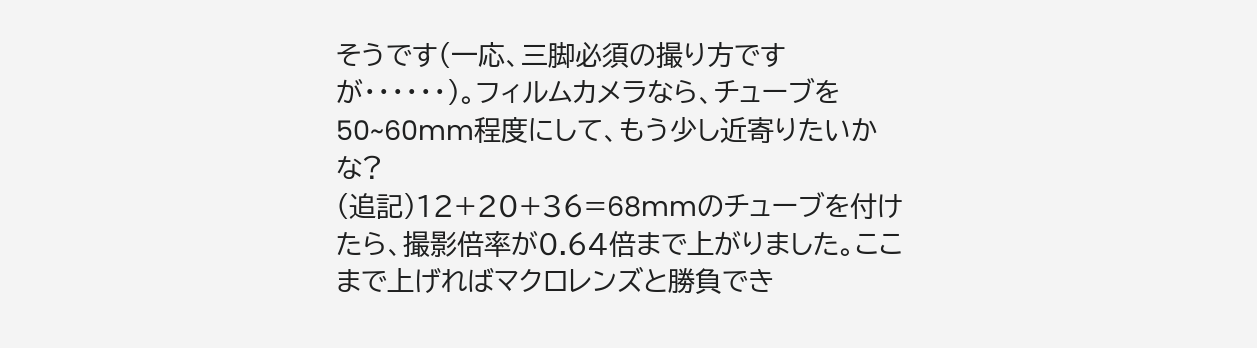そうです(一応、三脚必須の撮り方ですが・・・・・・)。フィルムカメラなら、チューブを50~60mm程度にして、もう少し近寄りたいかな?
(追記)12+20+36=68mmのチューブを付けたら、撮影倍率が0.64倍まで上がりました。ここまで上げればマクロレンズと勝負でき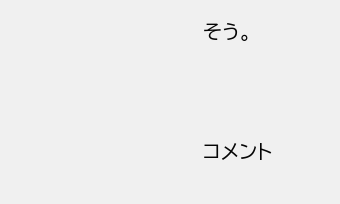そう。




コメント